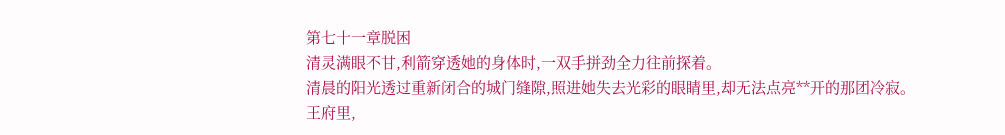第七十一章脱困
清灵满眼不甘,利箭穿透她的身体时,一双手拼劲全力往前探着。
清晨的阳光透过重新闭合的城门缝隙,照进她失去光彩的眼睛里,却无法点亮**开的那团冷寂。
王府里,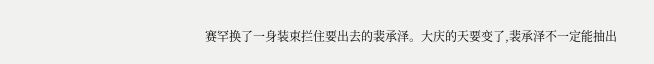赛罕换了一身装束拦住要出去的裴承泽。大庆的天要变了,裴承泽不一定能抽出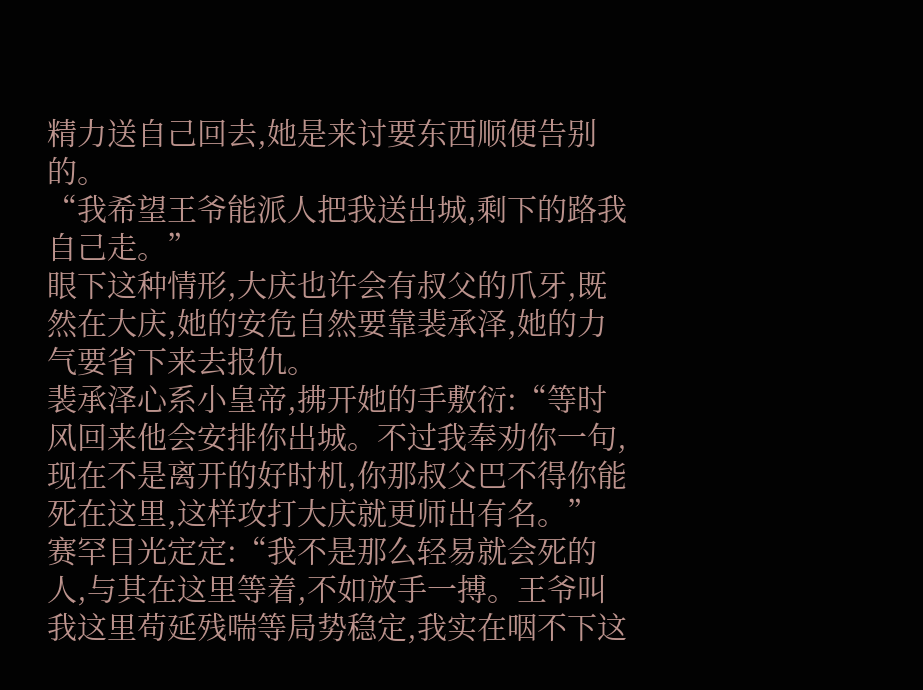精力送自己回去,她是来讨要东西顺便告别的。
“我希望王爷能派人把我送出城,剩下的路我自己走。”
眼下这种情形,大庆也许会有叔父的爪牙,既然在大庆,她的安危自然要靠裴承泽,她的力气要省下来去报仇。
裴承泽心系小皇帝,拂开她的手敷衍:“等时风回来他会安排你出城。不过我奉劝你一句,现在不是离开的好时机,你那叔父巴不得你能死在这里,这样攻打大庆就更师出有名。”
赛罕目光定定:“我不是那么轻易就会死的人,与其在这里等着,不如放手一搏。王爷叫我这里苟延残喘等局势稳定,我实在咽不下这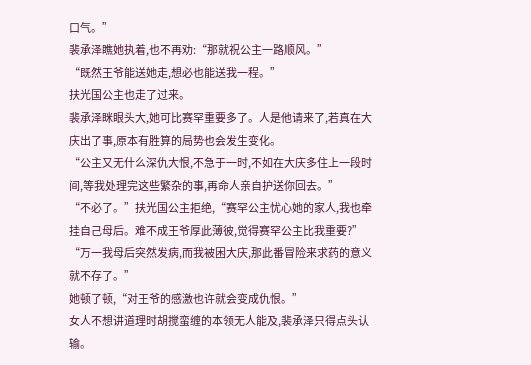口气。”
裴承泽瞧她执着,也不再劝:“那就祝公主一路顺风。”
“既然王爷能送她走,想必也能送我一程。”
扶光国公主也走了过来。
裴承泽眯眼头大,她可比赛罕重要多了。人是他请来了,若真在大庆出了事,原本有胜算的局势也会发生变化。
“公主又无什么深仇大恨,不急于一时,不如在大庆多住上一段时间,等我处理完这些繁杂的事,再命人亲自护送你回去。”
“不必了。”扶光国公主拒绝,“赛罕公主忧心她的家人,我也牵挂自己母后。难不成王爷厚此薄彼,觉得赛罕公主比我重要?”
“万一我母后突然发病,而我被困大庆,那此番冒险来求药的意义就不存了。”
她顿了顿,“对王爷的感激也许就会变成仇恨。”
女人不想讲道理时胡搅蛮缠的本领无人能及,裴承泽只得点头认输。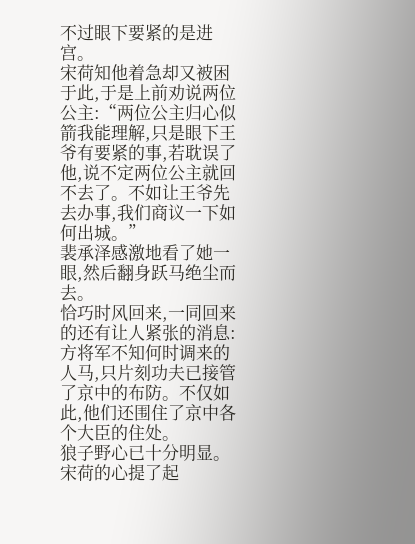不过眼下要紧的是进宫。
宋荷知他着急却又被困于此,于是上前劝说两位公主:“两位公主归心似箭我能理解,只是眼下王爷有要紧的事,若耽误了他,说不定两位公主就回不去了。不如让王爷先去办事,我们商议一下如何出城。”
裴承泽感激地看了她一眼,然后翻身跃马绝尘而去。
恰巧时风回来,一同回来的还有让人紧张的消息:方将军不知何时调来的人马,只片刻功夫已接管了京中的布防。不仅如此,他们还围住了京中各个大臣的住处。
狼子野心已十分明显。
宋荷的心提了起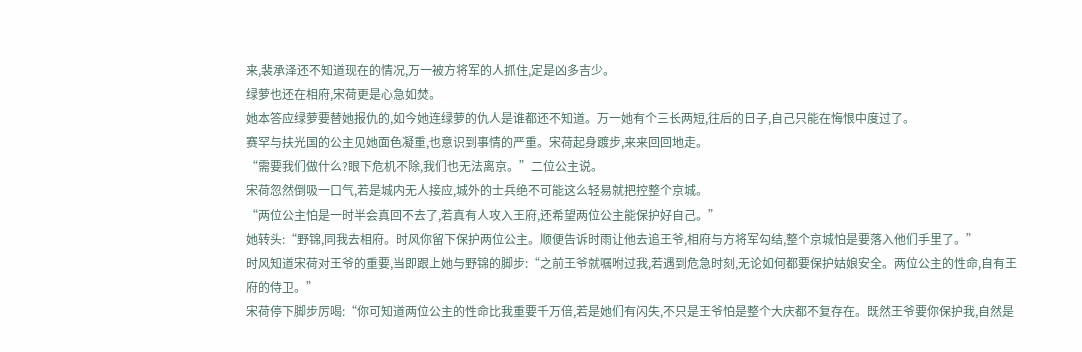来,裴承泽还不知道现在的情况,万一被方将军的人抓住,定是凶多吉少。
绿萝也还在相府,宋荷更是心急如焚。
她本答应绿萝要替她报仇的,如今她连绿萝的仇人是谁都还不知道。万一她有个三长两短,往后的日子,自己只能在悔恨中度过了。
赛罕与扶光国的公主见她面色凝重,也意识到事情的严重。宋荷起身踱步,来来回回地走。
“需要我们做什么?眼下危机不除,我们也无法离京。”二位公主说。
宋荷忽然倒吸一口气,若是城内无人接应,城外的士兵绝不可能这么轻易就把控整个京城。
“两位公主怕是一时半会真回不去了,若真有人攻入王府,还希望两位公主能保护好自己。”
她转头:“野锦,同我去相府。时风你留下保护两位公主。顺便告诉时雨让他去追王爷,相府与方将军勾结,整个京城怕是要落入他们手里了。”
时风知道宋荷对王爷的重要,当即跟上她与野锦的脚步:“之前王爷就嘱咐过我,若遇到危急时刻,无论如何都要保护姑娘安全。两位公主的性命,自有王府的侍卫。”
宋荷停下脚步厉喝:“你可知道两位公主的性命比我重要千万倍,若是她们有闪失,不只是王爷怕是整个大庆都不复存在。既然王爷要你保护我,自然是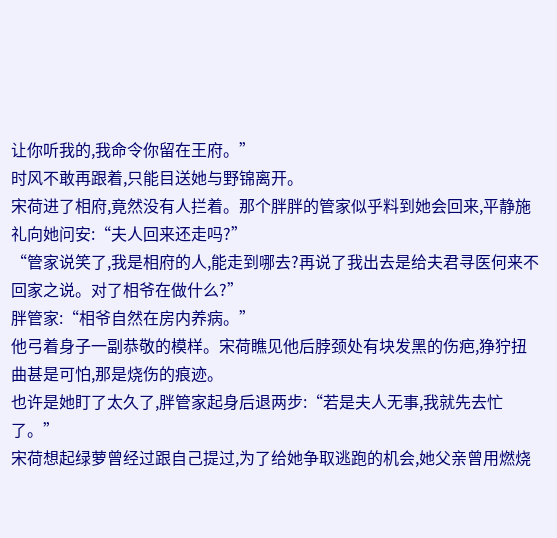让你听我的,我命令你留在王府。”
时风不敢再跟着,只能目送她与野锦离开。
宋荷进了相府,竟然没有人拦着。那个胖胖的管家似乎料到她会回来,平静施礼向她问安:“夫人回来还走吗?”
“管家说笑了,我是相府的人,能走到哪去?再说了我出去是给夫君寻医何来不回家之说。对了相爷在做什么?”
胖管家:“相爷自然在房内养病。”
他弓着身子一副恭敬的模样。宋荷瞧见他后脖颈处有块发黑的伤疤,狰狞扭曲甚是可怕,那是烧伤的痕迹。
也许是她盯了太久了,胖管家起身后退两步:“若是夫人无事,我就先去忙了。”
宋荷想起绿萝曾经过跟自己提过,为了给她争取逃跑的机会,她父亲曾用燃烧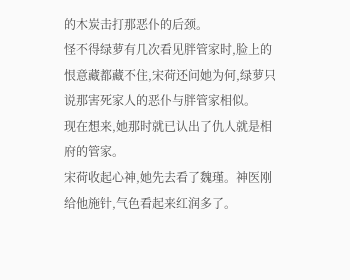的木炭击打那恶仆的后颈。
怪不得绿萝有几次看见胖管家时,脸上的恨意藏都藏不住,宋荷还问她为何,绿萝只说那害死家人的恶仆与胖管家相似。
现在想来,她那时就已认出了仇人就是相府的管家。
宋荷收起心神,她先去看了魏瑾。神医刚给他施针,气色看起来红润多了。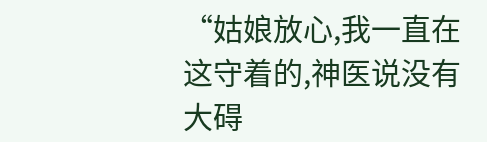“姑娘放心,我一直在这守着的,神医说没有大碍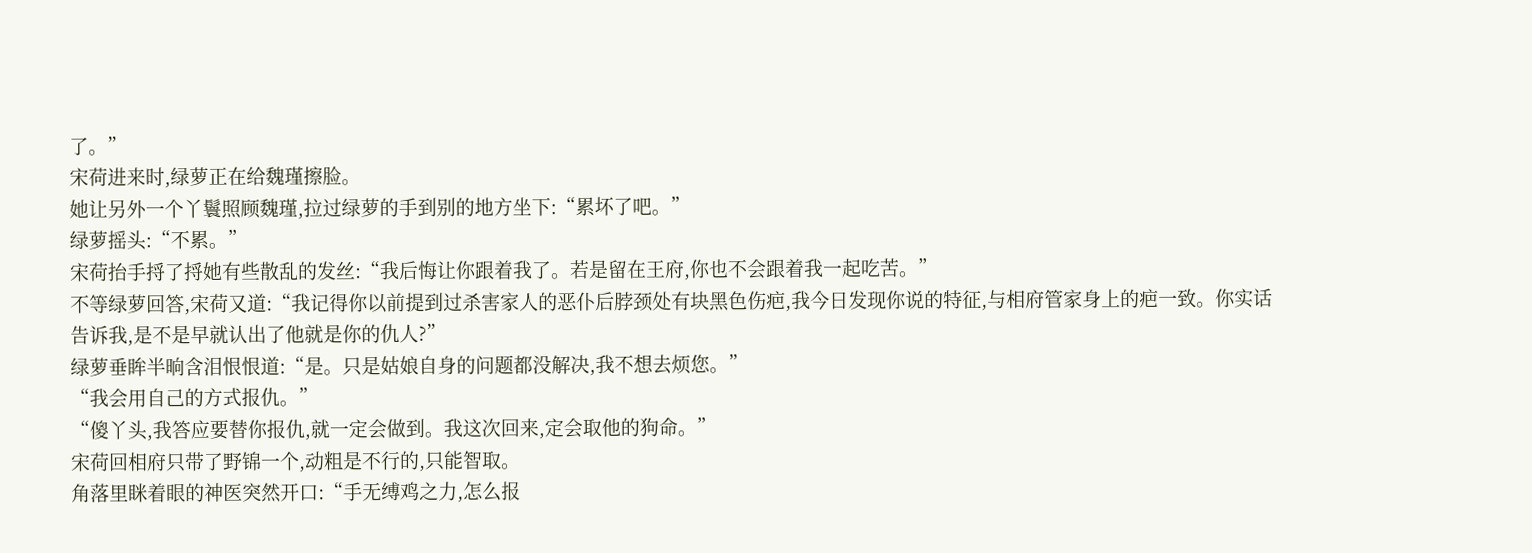了。”
宋荷进来时,绿萝正在给魏瑾擦脸。
她让另外一个丫鬟照顾魏瑾,拉过绿萝的手到别的地方坐下:“累坏了吧。”
绿萝摇头:“不累。”
宋荷抬手捋了捋她有些散乱的发丝:“我后悔让你跟着我了。若是留在王府,你也不会跟着我一起吃苦。”
不等绿萝回答,宋荷又道:“我记得你以前提到过杀害家人的恶仆后脖颈处有块黑色伤疤,我今日发现你说的特征,与相府管家身上的疤一致。你实话告诉我,是不是早就认出了他就是你的仇人?”
绿萝垂眸半晌含泪恨恨道:“是。只是姑娘自身的问题都没解决,我不想去烦您。”
“我会用自己的方式报仇。”
“傻丫头,我答应要替你报仇,就一定会做到。我这次回来,定会取他的狗命。”
宋荷回相府只带了野锦一个,动粗是不行的,只能智取。
角落里眯着眼的神医突然开口:“手无缚鸡之力,怎么报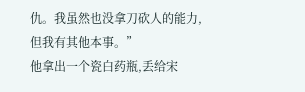仇。我虽然也没拿刀砍人的能力,但我有其他本事。”
他拿出一个瓷白药瓶,丢给宋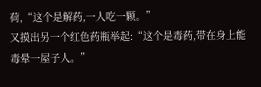荷,“这个是解药,一人吃一颗。”
又摸出另一个红色药瓶举起:“这个是毒药,带在身上能毒晕一屋子人。”